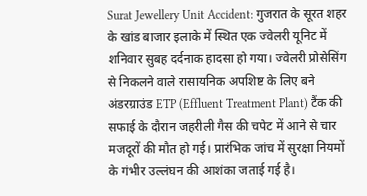Surat Jewellery Unit Accident: गुजरात के सूरत शहर के खांड बाजार इलाके में स्थित एक ज्वेलरी यूनिट में शनिवार सुबह दर्दनाक हादसा हो गया। ज्वेलरी प्रोसेसिंग से निकलने वाले रासायनिक अपशिष्ट के लिए बने अंडरग्राउंड ETP (Effluent Treatment Plant) टैंक की सफाई के दौरान जहरीली गैस की चपेट में आने से चार मजदूरों की मौत हो गई। प्रारंभिक जांच में सुरक्षा नियमों के गंभीर उल्लंघन की आशंका जताई गई है।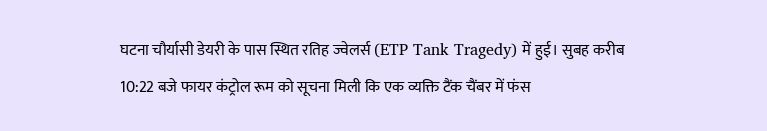घटना चौर्यासी डेयरी के पास स्थित रतिह ज्वेलर्स (ETP Tank Tragedy) में हुई। सुबह करीब 10:22 बजे फायर कंट्रोल रूम को सूचना मिली कि एक व्यक्ति टैंक चैंबर में फंस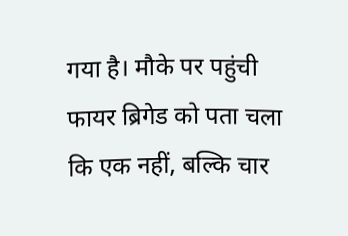गया है। मौके पर पहुंची फायर ब्रिगेड को पता चला कि एक नहीं, बल्कि चार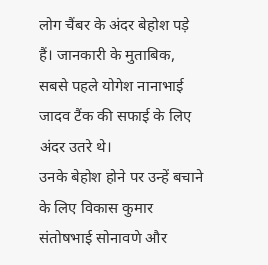लोग चैंबर के अंदर बेहोश पड़े हैं। जानकारी के मुताबिक, सबसे पहले योगेश नानाभाई जादव टैंक की सफाई के लिए अंदर उतरे थे।
उनके बेहोश होने पर उन्हें बचाने के लिए विकास कुमार संतोषभाई सोनावणे और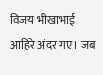विजय भीखाभाई आहिरे अंदर गए। जब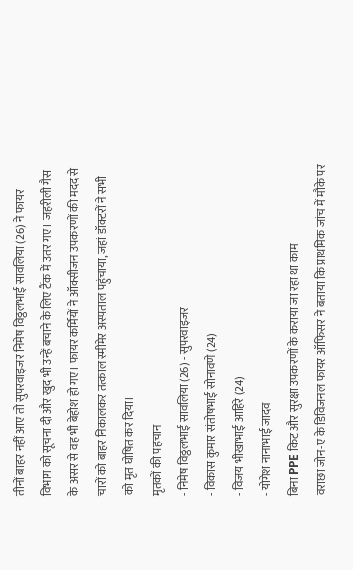तीनों बाहर नहीं आए तो सुपरवाइजर निमेष विठ्ठलभाई सावलिया (26) ने फायर विभाग को सूचना दी और खुद भी उन्हें बचाने के लिए टैंक में उतर गए। जहरीली गैस के असर से वह भी बेहोश हो गए। फायर कर्मियों ने ऑक्सीजन उपकरणों की मदद से चारों को बाहर निकालकर तत्काल स्मीमेर अस्पताल पहुंचाया, जहां डॉक्टरों ने सभी को मृत घोषित कर दिया।
मृतकों की पहचान
- निमेष विठ्ठलभाई सावलिया (26) - सुपरवाइजर
- विकास कुमार संतोषभाई सोनावणे (24)
- विजय भीखाभाई आहिरे (24)
- योगेश नानाभाई जादव
बिना PPE किट और सुरक्षा उपकरणों के कराया जा रहा था काम
वराछा जोन-ए के डिविजनल फायर ऑफिसर ने बताया कि प्राथमिक जांच में मौके पर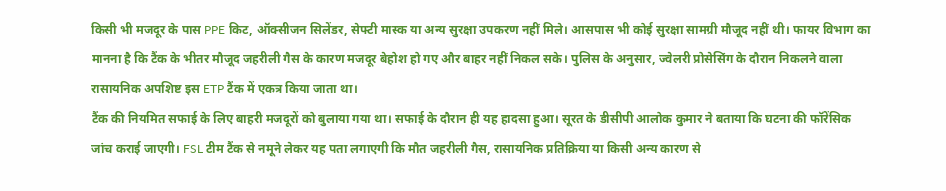किसी भी मजदूर के पास PPE किट, ऑक्सीजन सिलेंडर, सेफ्टी मास्क या अन्य सुरक्षा उपकरण नहीं मिले। आसपास भी कोई सुरक्षा सामग्री मौजूद नहीं थी। फायर विभाग का मानना है कि टैंक के भीतर मौजूद जहरीली गैस के कारण मजदूर बेहोश हो गए और बाहर नहीं निकल सके। पुलिस के अनुसार, ज्वेलरी प्रोसेसिंग के दौरान निकलने वाला रासायनिक अपशिष्ट इस ETP टैंक में एकत्र किया जाता था।
टैंक की नियमित सफाई के लिए बाहरी मजदूरों को बुलाया गया था। सफाई के दौरान ही यह हादसा हुआ। सूरत के डीसीपी आलोक कुमार ने बताया कि घटना की फॉरेंसिक जांच कराई जाएगी। FSL टीम टैंक से नमूने लेकर यह पता लगाएगी कि मौत जहरीली गैस, रासायनिक प्रतिक्रिया या किसी अन्य कारण से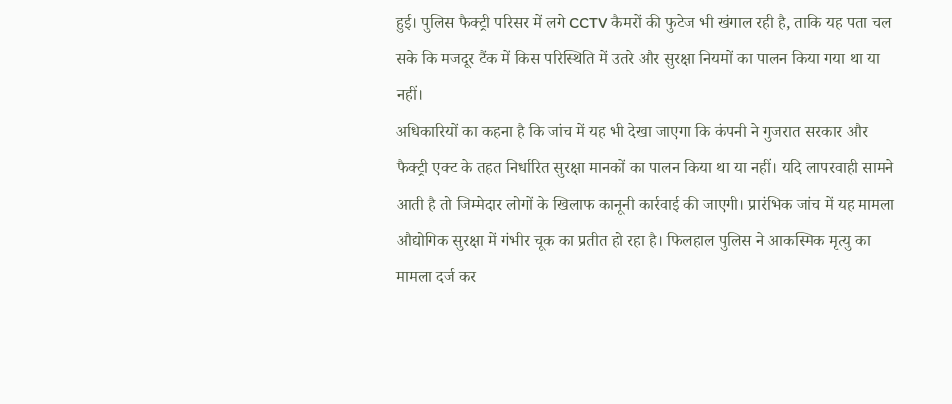हुई। पुलिस फैक्ट्री परिसर में लगे CCTV कैमरों की फुटेज भी खंगाल रही है, ताकि यह पता चल सके कि मजदूर टैंक में किस परिस्थिति में उतरे और सुरक्षा नियमों का पालन किया गया था या नहीं।
अधिकारियों का कहना है कि जांच में यह भी देखा जाएगा कि कंपनी ने गुजरात सरकार और फैक्ट्री एक्ट के तहत निर्धारित सुरक्षा मानकों का पालन किया था या नहीं। यदि लापरवाही सामने आती है तो जिम्मेदार लोगों के खिलाफ कानूनी कार्रवाई की जाएगी। प्रारंभिक जांच में यह मामला औद्योगिक सुरक्षा में गंभीर चूक का प्रतीत हो रहा है। फिलहाल पुलिस ने आकस्मिक मृत्यु का मामला दर्ज कर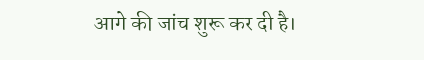आगे की जांच शुरू कर दी है।